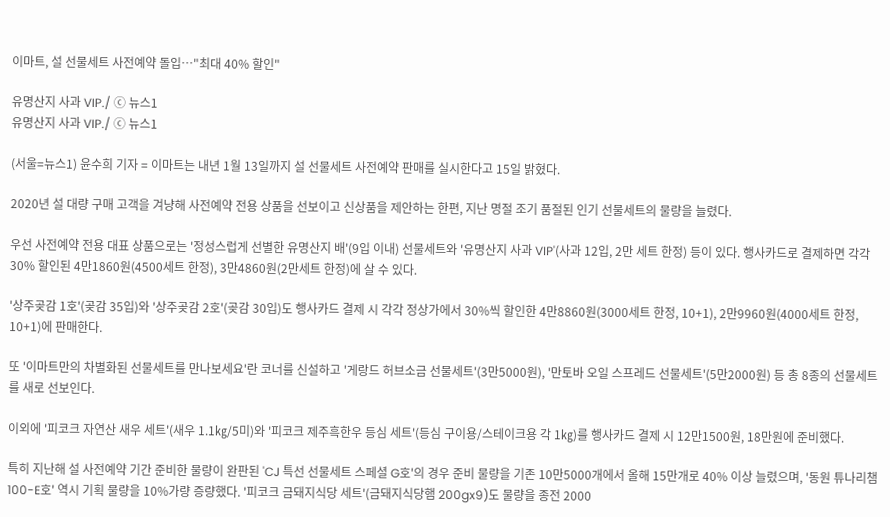이마트, 설 선물세트 사전예약 돌입…"최대 40% 할인"

유명산지 사과 VIP./ ⓒ 뉴스1
유명산지 사과 VIP./ ⓒ 뉴스1

(서울=뉴스1) 윤수희 기자 = 이마트는 내년 1월 13일까지 설 선물세트 사전예약 판매를 실시한다고 15일 밝혔다.

2020년 설 대량 구매 고객을 겨냥해 사전예약 전용 상품을 선보이고 신상품을 제안하는 한편, 지난 명절 조기 품절된 인기 선물세트의 물량을 늘렸다.

우선 사전예약 전용 대표 상품으로는 '정성스럽게 선별한 유명산지 배'(9입 이내) 선물세트와 '유명산지 사과 VIP'(사과 12입, 2만 세트 한정) 등이 있다. 행사카드로 결제하면 각각 30% 할인된 4만1860원(4500세트 한정), 3만4860원(2만세트 한정)에 살 수 있다.

'상주곶감 1호'(곶감 35입)와 '상주곶감 2호'(곶감 30입)도 행사카드 결제 시 각각 정상가에서 30%씩 할인한 4만8860원(3000세트 한정, 10+1), 2만9960원(4000세트 한정, 10+1)에 판매한다.

또 '이마트만의 차별화된 선물세트를 만나보세요'란 코너를 신설하고 '게랑드 허브소금 선물세트'(3만5000원), '만토바 오일 스프레드 선물세트'(5만2000원) 등 총 8종의 선물세트를 새로 선보인다.

이외에 '피코크 자연산 새우 세트'(새우 1.1㎏/5미)와 '피코크 제주흑한우 등심 세트'(등심 구이용/스테이크용 각 1㎏)를 행사카드 결제 시 12만1500원, 18만원에 준비했다.

특히 지난해 설 사전예약 기간 준비한 물량이 완판된 'CJ 특선 선물세트 스페셜 G호'의 경우 준비 물량을 기존 10만5000개에서 올해 15만개로 40% 이상 늘렸으며, '동원 튜나리챔 100-E호' 역시 기획 물량을 10%가량 증량했다. '피코크 금돼지식당 세트'(금돼지식당햄 200gx9)도 물량을 종전 2000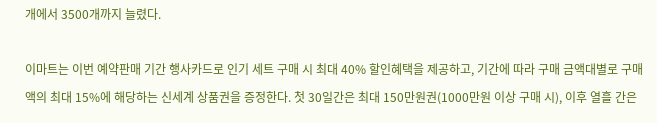개에서 3500개까지 늘렸다.

이마트는 이번 예약판매 기간 행사카드로 인기 세트 구매 시 최대 40% 할인혜택을 제공하고, 기간에 따라 구매 금액대별로 구매액의 최대 15%에 해당하는 신세계 상품권을 증정한다. 첫 30일간은 최대 150만원권(1000만원 이상 구매 시), 이후 열흘 간은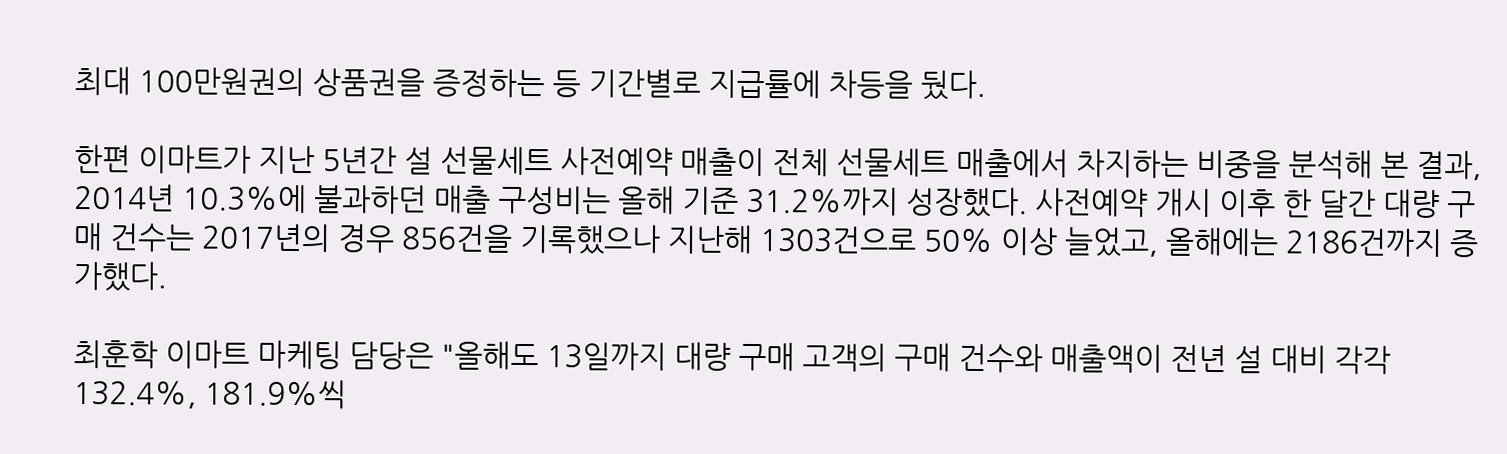최대 100만원권의 상품권을 증정하는 등 기간별로 지급률에 차등을 뒀다.

한편 이마트가 지난 5년간 설 선물세트 사전예약 매출이 전체 선물세트 매출에서 차지하는 비중을 분석해 본 결과, 2014년 10.3%에 불과하던 매출 구성비는 올해 기준 31.2%까지 성장했다. 사전예약 개시 이후 한 달간 대량 구매 건수는 2017년의 경우 856건을 기록했으나 지난해 1303건으로 50% 이상 늘었고, 올해에는 2186건까지 증가했다.

최훈학 이마트 마케팅 담당은 "올해도 13일까지 대량 구매 고객의 구매 건수와 매출액이 전년 설 대비 각각 132.4%, 181.9%씩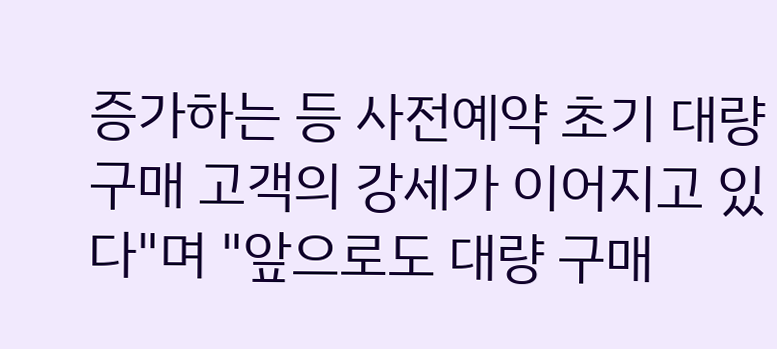증가하는 등 사전예약 초기 대량 구매 고객의 강세가 이어지고 있다"며 "앞으로도 대량 구매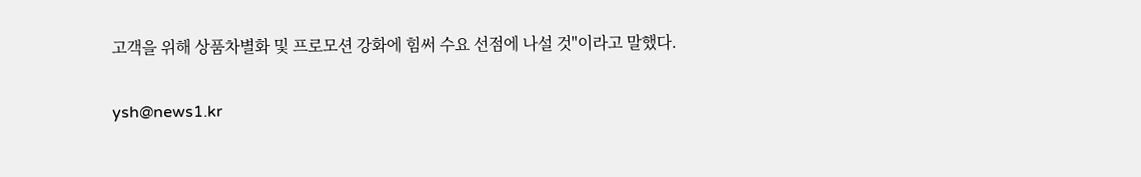고객을 위해 상품차별화 및 프로모션 강화에 힘써 수요 선점에 나설 것"이라고 말했다.

ysh@news1.kr